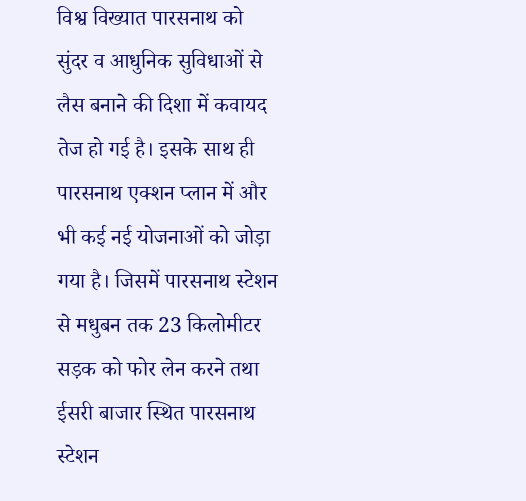विश्व विख्यात पारसनाथ को सुंदर व आधुनिक सुविधाओं से लैस बनाने की दिशा में कवायद तेज हो गई है। इसके साथ ही पारसनाथ एक्शन प्लान में और भी कई नई योजनाओं को जोड़ा गया है। जिसमें पारसनाथ स्टेशन से मधुबन तक 23 किलोमीटर सड़क को फोर लेन करने तथा ईसरी बाजार स्थित पारसनाथ स्टेशन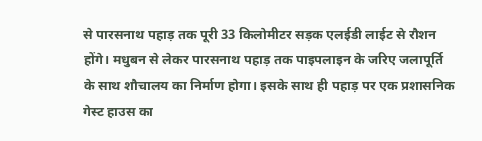से पारसनाथ पहाड़ तक पूरी 33 किलोमीटर सड़क एलईडी लाईट से रौशन होंगे। मधुबन से लेकर पारसनाथ पहाड़ तक पाइपलाइन के जरिए जलापूर्ति के साथ शौचालय का निर्माण होगा। इसके साथ ही पहाड़ पर एक प्रशासनिक गेस्ट हाउस का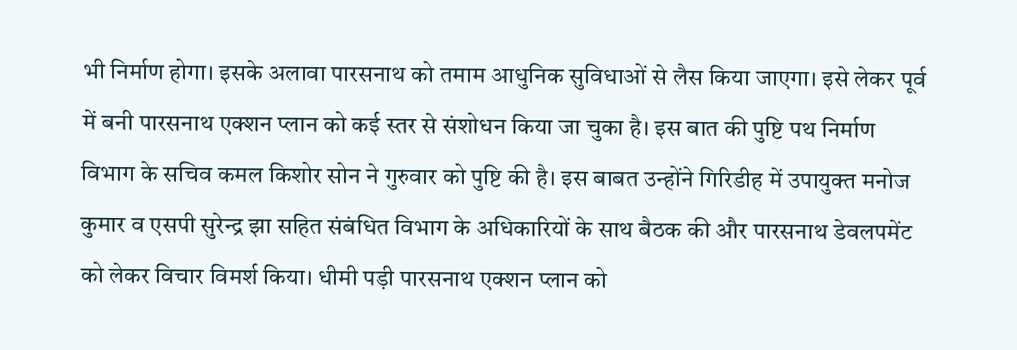भी निर्माण होगा। इसके अलावा पारसनाथ को तमाम आधुनिक सुविधाओं से लैस किया जाएगा। इसे लेकर पूर्व में बनी पारसनाथ एक्शन प्लान को कई स्तर से संशोधन किया जा चुका है। इस बात की पुष्टि पथ निर्माण विभाग के सचिव कमल किशोर सोन ने गुरुवार को पुष्टि की है। इस बाबत उन्होंने गिरिडीह में उपायुक्त मनोज कुमार व एसपी सुरेन्द्र झा सहित संबंधित विभाग के अधिकारियों के साथ बैठक की और पारसनाथ डेवलपमेंट को लेकर विचार विमर्श किया। धीमी पड़ी पारसनाथ एक्शन प्लान को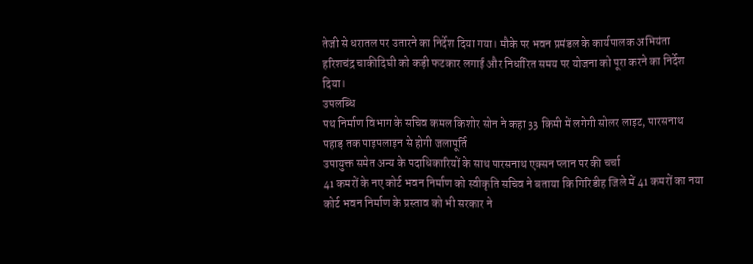तेजी से धरातल पर उतारने का निर्देश दिया गया। मौके पर भवन प्रमंडल के कार्यपालक अभियंता हरिशचंद्र चाकीदिघी को कड़ी फटकार लगाई और निर्धारित समय पर योजना को पूरा करने का निर्देश दिया।
उपलब्धि
पथ निर्माण विभाग के सचिव कमल किशोर सोन ने कहा 33 किमी में लगेगी सोलर लाइट, पारसनाथ पहाड़ तक पाइपलाइन से होगी जलापूर्ति
उपायुक्त समेत अन्य के पदाधिकारियों के साथ पारसनाथ एक्सन प्लान पर की चर्चा
41 कमरों के नए कोर्ट भवन निर्माण को स्वीकृति सचिव ने बताया कि गिरिडीह जिले में 41 कमरों का नया कोर्ट भवन निर्माण के प्रस्ताव को भी सरकार ने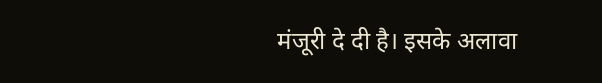मंजूरी दे दी है। इसके अलावा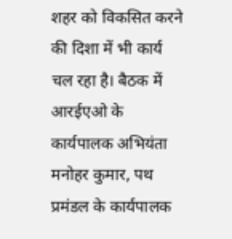शहर को विकसित करने की दिशा में भी कार्य चल रहा है। बैठक में आरईएओ के कार्यपालक अभियंता मनोहर कुमार, पथ प्रमंडल के कार्यपालक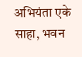अभियंता एके साहा, भवन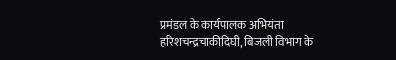प्रमंडल के कार्यपालक अभियंता हरिशचन्द्रचाकीदिघी, बिजली विभाग के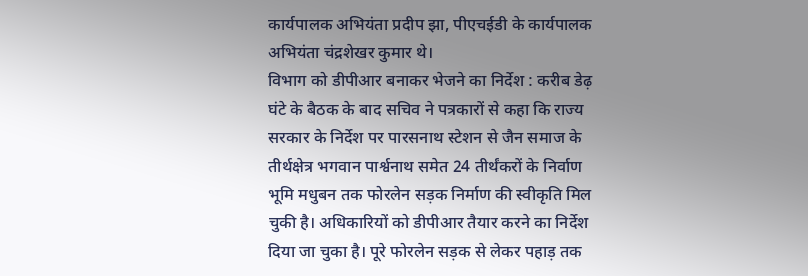कार्यपालक अभियंता प्रदीप झा, पीएचईडी के कार्यपालक अभियंता चंद्रशेखर कुमार थे।
विभाग को डीपीआर बनाकर भेजने का निर्देश : करीब डेढ़ घंटे के बैठक के बाद सचिव ने पत्रकारों से कहा कि राज्य सरकार के निर्देश पर पारसनाथ स्टेशन से जैन समाज के तीर्थक्षेत्र भगवान पार्श्वनाथ समेत 24 तीर्थंकरों के निर्वाण भूमि मधुबन तक फोरलेन सड़क निर्माण की स्वीकृति मिल चुकी है। अधिकारियों को डीपीआर तैयार करने का निर्देश दिया जा चुका है। पूरे फोरलेन सड़क से लेकर पहाड़ तक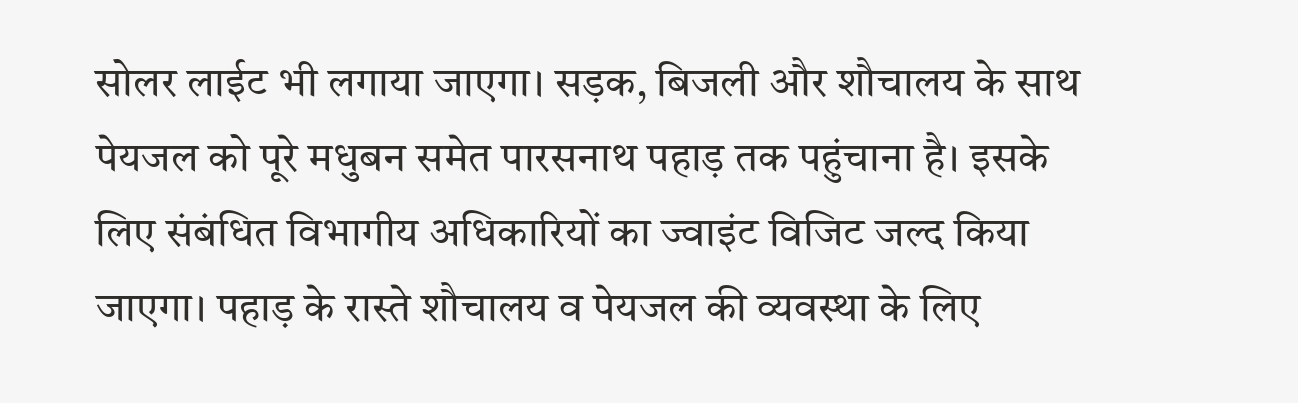सोलर लाईट भी लगाया जाएगा। सड़क, बिजली और शौचालय के साथ पेयजल को पूरे मधुबन समेत पारसनाथ पहाड़ तक पहुंचाना है। इसके लिए संबंधित विभागीय अधिकारियों का ज्वाइंट विजिट जल्द किया जाएगा। पहाड़ के रास्ते शौचालय व पेयजल की व्यवस्था के लिए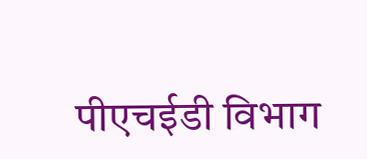पीएचईडी विभाग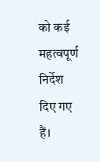को कई महत्वपूर्ण निर्देश दिए गए हैं।